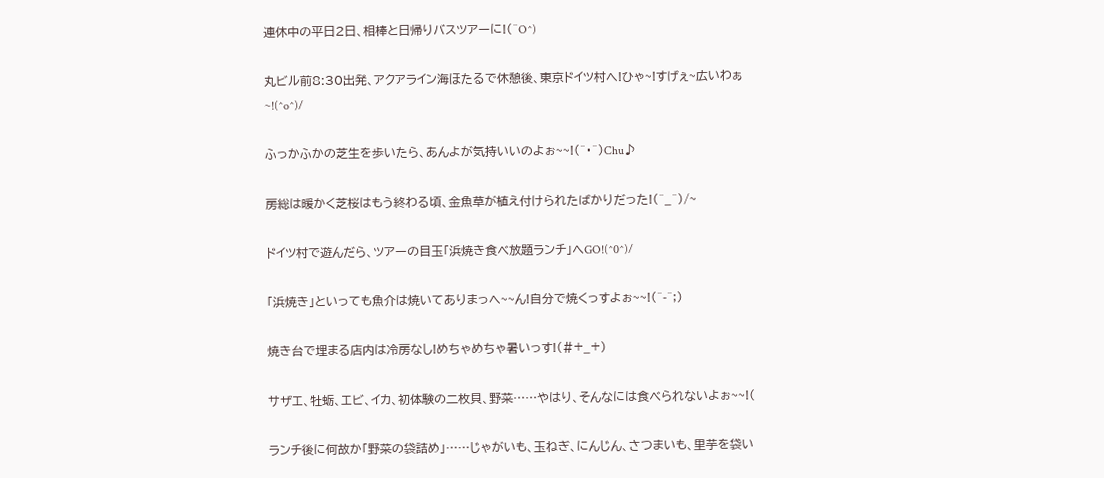連休中の平日2日、相棒と日帰りバスツアーに!(^O^)

丸ビル前8:30出発、アクアライン海ほたるで休憩後、東京ドイツ村へ!ひゃ~!すげぇ~広いわぁ~!(^o^)/

ふっかふかの芝生を歩いたら、あんよが気持いいのよぉ~~!(^・^)Chu♪

房総は暖かく芝桜はもう終わる頃、金魚草が植え付けられたばかりだった!(^_^)/~

ドイツ村で遊んだら、ツアーの目玉「浜焼き食べ放題ランチ」へGO!(^0^)/

「浜焼き」といっても魚介は焼いてありまっへ~~ん!自分で焼くっすよぉ~~!(^-^;)

焼き台で埋まる店内は冷房なし!めちゃめちゃ暑いっす!(#+_+)

サザエ、牡蛎、エビ、イカ、初体験の二枚貝、野菜……やはり、そんなには食べられないよぉ~~!(

ランチ後に何故か「野菜の袋詰め」……じゃがいも、玉ねぎ、にんじん、さつまいも、里芋を袋い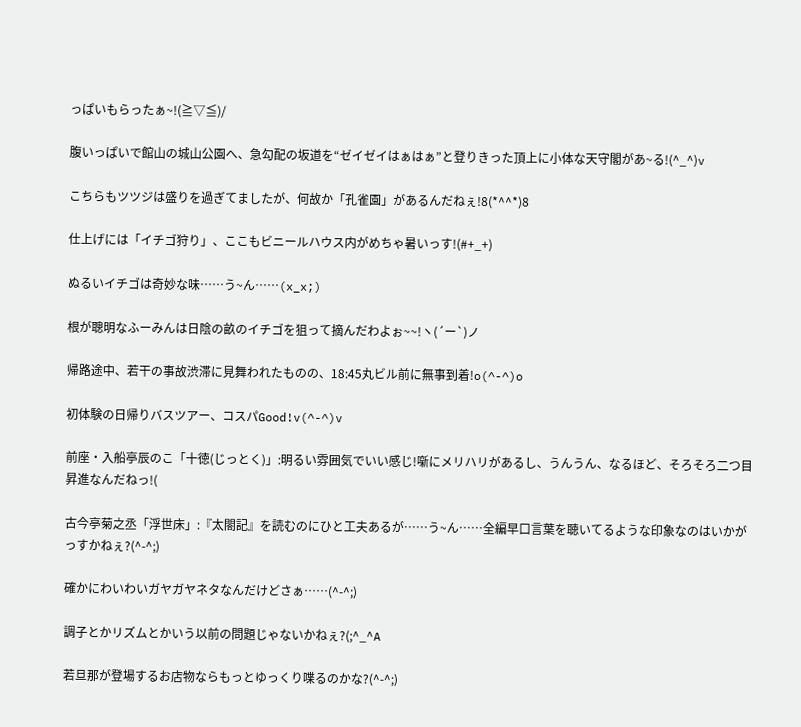っぱいもらったぁ~!(≧▽≦)/

腹いっぱいで館山の城山公園へ、急勾配の坂道を“ゼイゼイはぁはぁ”と登りきった頂上に小体な天守閣があ~る!(^_^)v

こちらもツツジは盛りを過ぎてましたが、何故か「孔雀園」があるんだねぇ!8(*^^*)8

仕上げには「イチゴ狩り」、ここもビニールハウス内がめちゃ暑いっす!(#+_+)

ぬるいイチゴは奇妙な味……う~ん……(x_x;)

根が聰明なふーみんは日陰の畝のイチゴを狙って摘んだわよぉ~~!ヽ(´ー`)ノ

帰路途中、若干の事故渋滞に見舞われたものの、18:45丸ビル前に無事到着!o(^-^)o

初体験の日帰りバスツアー、コスパGood!v(^-^)v

前座・入船亭辰のこ「十徳(じっとく)」:明るい雰囲気でいい感じ!噺にメリハリがあるし、うんうん、なるほど、そろそろ二つ目昇進なんだねっ!(

古今亭菊之丞「浮世床」:『太閤記』を読むのにひと工夫あるが……う~ん……全編早口言葉を聴いてるような印象なのはいかがっすかねぇ?(^-^;)

確かにわいわいガヤガヤネタなんだけどさぁ……(^-^;)

調子とかリズムとかいう以前の問題じゃないかねぇ?(;^_^A

若旦那が登場するお店物ならもっとゆっくり喋るのかな?(^-^;)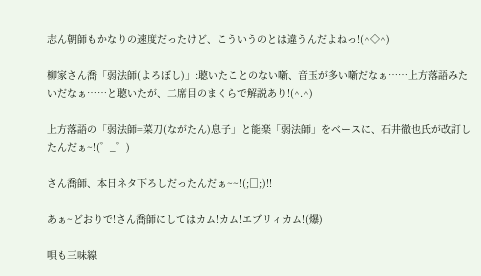志ん朝師もかなりの速度だったけど、こういうのとは違うんだよねっ!(^◇^)

柳家さん喬「弱法師(よろぼし)」:聴いたことのない噺、音玉が多い噺だなぁ……上方落語みたいだなぁ……と聴いたが、二席目のまくらで解説あり!(^.^)

上方落語の「弱法師=菜刀(ながたん)息子」と能楽「弱法師」をベースに、石井徹也氏が改訂したんだぁ~!(゜_゜)

さん喬師、本日ネタ下ろしだったんだぁ~~!(;□;)!!

あぁ~どおりで!さん喬師にしてはカム!カム!エブリィカム!(爆)

唄も三味線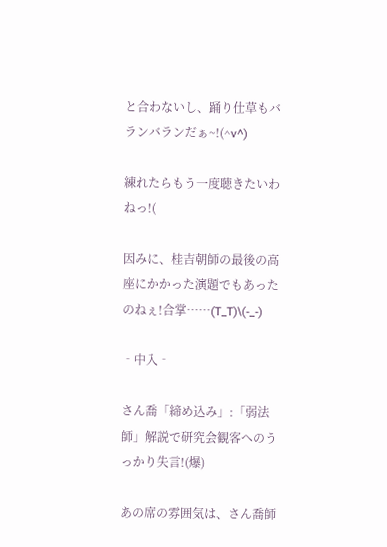と合わないし、踊り仕草もバランバランだぁ~!(^v^)

練れたらもう一度聴きたいわねっ!(

因みに、桂吉朝師の最後の高座にかかった演題でもあったのねぇ!合掌……(T_T)\(-_-)

‐中入‐

さん喬「締め込み」:「弱法師」解説で研究会観客へのうっかり失言!(爆)

あの席の雰囲気は、さん喬師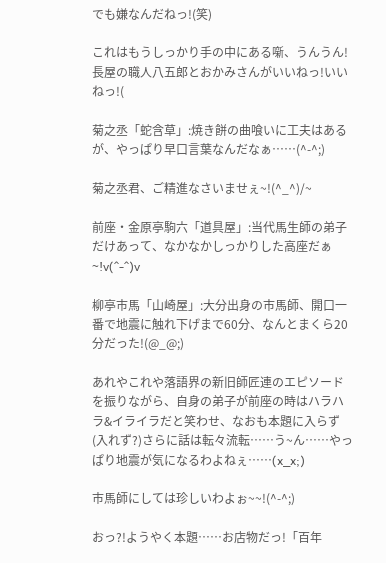でも嫌なんだねっ!(笑)

これはもうしっかり手の中にある噺、うんうん!長屋の職人八五郎とおかみさんがいいねっ!いいねっ!(

菊之丞「蛇含草」:焼き餅の曲喰いに工夫はあるが、やっぱり早口言葉なんだなぁ……(^-^;)

菊之丞君、ご精進なさいませぇ~!(^_^)/~

前座・金原亭駒六「道具屋」:当代馬生師の弟子だけあって、なかなかしっかりした高座だぁ~!v(^-^)v

柳亭市馬「山崎屋」:大分出身の市馬師、開口一番で地震に触れ下げまで60分、なんとまくら20分だった!(@_@;)

あれやこれや落語界の新旧師匠連のエピソードを振りながら、自身の弟子が前座の時はハラハラ&イライラだと笑わせ、なおも本題に入らず(入れず?)さらに話は転々流転……う~ん……やっぱり地震が気になるわよねぇ……(x_x;)

市馬師にしては珍しいわよぉ~~!(^-^;)

おっ?!ようやく本題……お店物だっ!「百年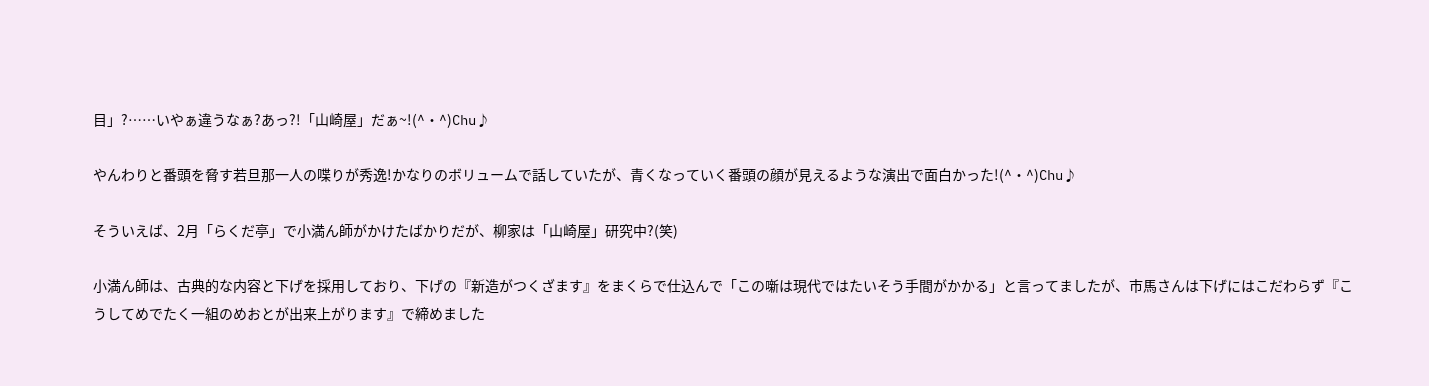目」?……いやぁ違うなぁ?あっ?!「山崎屋」だぁ~!(^・^)Chu♪

やんわりと番頭を脅す若旦那一人の喋りが秀逸!かなりのボリュームで話していたが、青くなっていく番頭の顔が見えるような演出で面白かった!(^・^)Chu♪

そういえば、2月「らくだ亭」で小満ん師がかけたばかりだが、柳家は「山崎屋」研究中?(笑)

小満ん師は、古典的な内容と下げを採用しており、下げの『新造がつくざます』をまくらで仕込んで「この噺は現代ではたいそう手間がかかる」と言ってましたが、市馬さんは下げにはこだわらず『こうしてめでたく一組のめおとが出来上がります』で締めました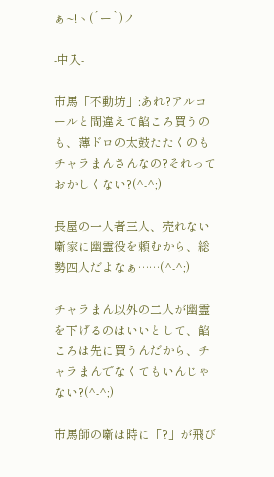ぁ~!ヽ(´ー`)ノ

‐中入‐

市馬「不動坊」:あれ?アルコールと間違えて餡ころ買うのも、薄ドロの太鼓たたくのもチャラまんさんなの?それっておかしくない?(^-^;)

長屋の一人者三人、売れない噺家に幽霊役を頼むから、総勢四人だよなぁ……(^-^;)

チャラまん以外の二人が幽霊を下げるのはいいとして、餡ころは先に買うんだから、チャラまんでなくてもいんじゃない?(^-^;)

市馬師の噺は時に「?」が飛び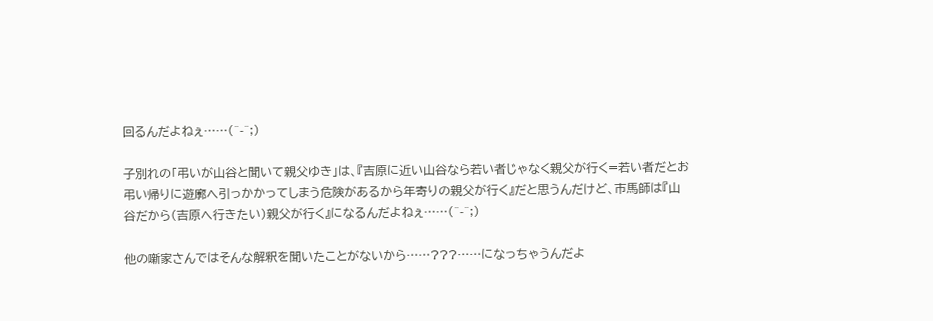回るんだよねぇ……(^-^;)

子別れの「弔いが山谷と聞いて親父ゆき」は、『吉原に近い山谷なら若い者じゃなく親父が行く=若い者だとお弔い帰りに遊廓へ引っかかってしまう危険があるから年寄りの親父が行く』だと思うんだけど、市馬師は『山谷だから(吉原へ行きたい)親父が行く』になるんだよねぇ……(^-^;)

他の噺家さんではそんな解釈を聞いたことがないから……???……になっちゃうんだよ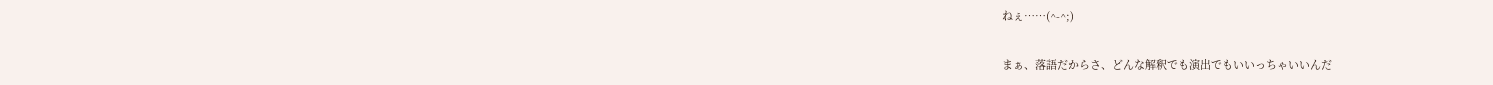ねぇ……(^-^;)

まぁ、落語だからさ、どんな解釈でも演出でもいいっちゃいいんだ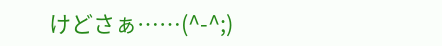けどさぁ……(^-^;)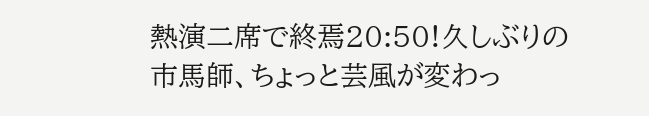熱演二席で終焉20:50!久しぶりの市馬師、ちょっと芸風が変わっ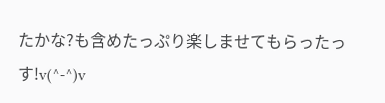たかな?も含めたっぷり楽しませてもらったっす!v(^-^)v